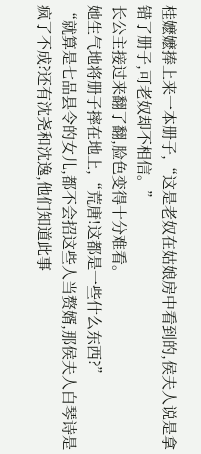桂嬷嬷捧上来一本册子,“这是老奴在姑娘房中看到的,侯夫人说是拿错了册子,可老奴却不相信。”
长公主接过来翻了翻,脸色变得十分难看。
她生气地将册子摔在地上,“荒唐!这都是一些什么东西?”
“就算是七品县令的女儿,都不会招这些人当赘婿,那侯夫人白琴诗是疯了不成?还有沈尧和沈逸,他们知道此事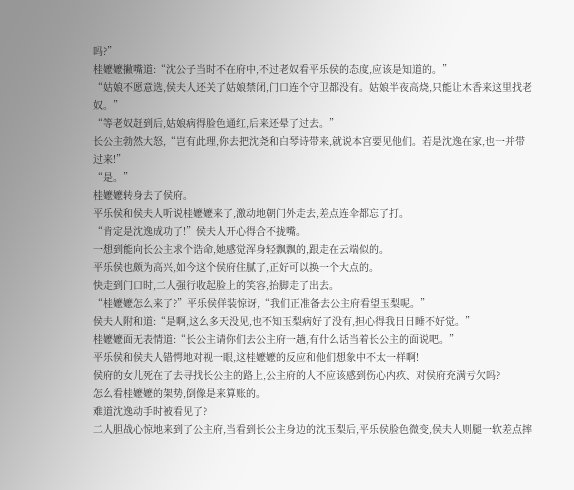吗?”
桂嬷嬷撇嘴道:“沈公子当时不在府中,不过老奴看平乐侯的态度,应该是知道的。”
“姑娘不愿意选,侯夫人还关了姑娘禁闭,门口连个守卫都没有。姑娘半夜高烧,只能让木香来这里找老奴。”
“等老奴赶到后,姑娘病得脸色通红,后来还晕了过去。”
长公主勃然大怒,“岂有此理,你去把沈尧和白琴诗带来,就说本宫要见他们。若是沈逸在家,也一并带过来!”
“是。”
桂嬷嬷转身去了侯府。
平乐侯和侯夫人听说桂嬷嬷来了,激动地朝门外走去,差点连伞都忘了打。
“肯定是沈逸成功了!”侯夫人开心得合不拢嘴。
一想到能向长公主求个诰命,她感觉浑身轻飘飘的,跟走在云端似的。
平乐侯也颇为高兴,如今这个侯府住腻了,正好可以换一个大点的。
快走到门口时,二人强行收起脸上的笑容,抬脚走了出去。
“桂嬷嬷怎么来了?”平乐侯佯装惊讶,“我们正准备去公主府看望玉梨呢。”
侯夫人附和道:“是啊,这么多天没见,也不知玉梨病好了没有,担心得我日日睡不好觉。”
桂嬷嬷面无表情道:“长公主请你们去公主府一趟,有什么话当着长公主的面说吧。”
平乐侯和侯夫人错愕地对视一眼,这桂嬷嬷的反应和他们想象中不太一样啊!
侯府的女儿死在了去寻找长公主的路上,公主府的人不应该感到伤心内疚、对侯府充满亏欠吗?
怎么看桂嬷嬷的架势,倒像是来算账的。
难道沈逸动手时被看见了?
二人胆战心惊地来到了公主府,当看到长公主身边的沈玉梨后,平乐侯脸色微变,侯夫人则腿一软差点摔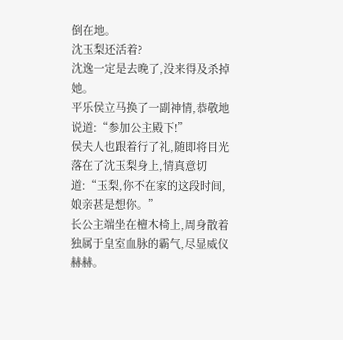倒在地。
沈玉梨还活着?
沈逸一定是去晚了,没来得及杀掉她。
平乐侯立马换了一副神情,恭敬地说道:“参加公主殿下!”
侯夫人也跟着行了礼,随即将目光落在了沈玉梨身上,情真意切道:“玉梨,你不在家的这段时间,娘亲甚是想你。”
长公主端坐在檀木椅上,周身散着独属于皇室血脉的霸气,尽显威仪赫赫。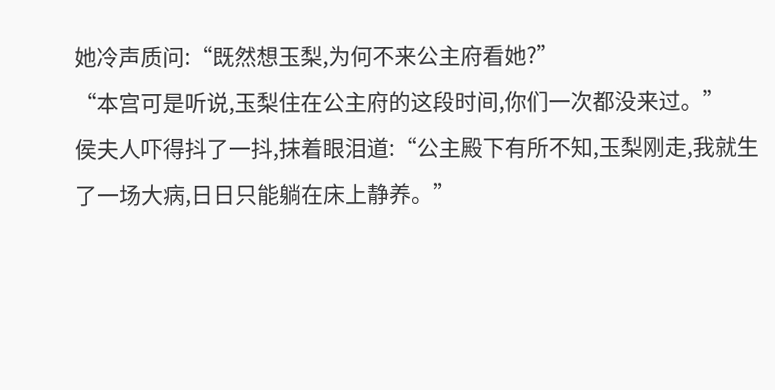她冷声质问:“既然想玉梨,为何不来公主府看她?”
“本宫可是听说,玉梨住在公主府的这段时间,你们一次都没来过。”
侯夫人吓得抖了一抖,抹着眼泪道:“公主殿下有所不知,玉梨刚走,我就生了一场大病,日日只能躺在床上静养。”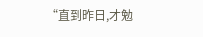“直到昨日,才勉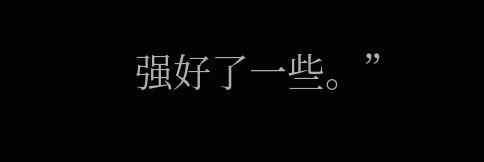强好了一些。”